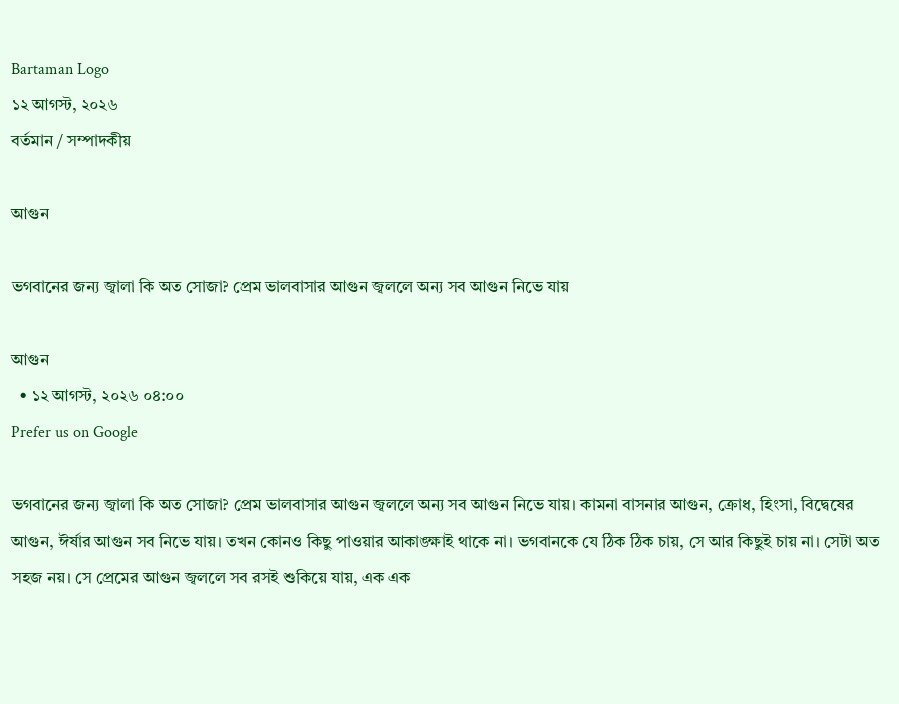Bartaman Logo
১২ আগস্ট, ২০২৬
বর্তমান / সম্পাদকীয়

আগুন

ভগবানের জন্য জ্বালা কি অত সোজা? প্রেম ভালবাসার আগুন জ্বললে অন্য সব আগুন নিভে যায়

আগুন
  • ১২ আগস্ট, ২০২৬ ০৪:০০
Prefer us on Google

ভগবানের জন্য জ্বালা কি অত সোজা? প্রেম ভালবাসার আগুন জ্বললে অন্য সব আগুন নিভে যায়। কামনা বাসনার আগুন, ক্রোধ, হিংসা, বিদ্বেষের আগুন, ঈর্ষার আগুন সব নিভে যায়। তখন কোনও কিছু পাওয়ার আকাঙ্ক্ষাই থাকে না। ভগবানকে যে ঠিক ঠিক চায়, সে আর কিছুই চায় না। সেটা অত সহজ নয়। সে প্রেমের আগুন জ্বললে সব রসই শুকিয়ে যায়, এক এক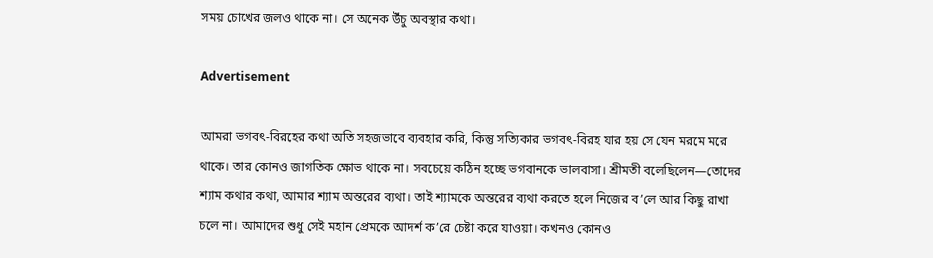সময় চোখের জলও থাকে না। সে অনেক উঁচু অবস্থার কথা।

Advertisement

আমরা ভগবৎ-বিরহের কথা অতি সহজভাবে ব্যবহার করি, কিন্তু সত্যিকার ভগবৎ-বিরহ যার হয় সে যেন মরমে মরে থাকে। তার কোনও জাগতিক ক্ষোভ থাকে না। সবচেয়ে কঠিন হচ্ছে ভগবানকে ভালবাসা। শ্রীমতী বলেছিলেন—তোদের শ্যাম কথার কথা, আমার শ্যাম অন্তরের ব্যথা। তাই শ্যামকে অন্তরের ব্যথা করতে হলে নিজের ব’লে আর কিছু রাখা চলে না। আমাদের শুধু সেই মহান প্রেমকে আদর্শ ক’রে চেষ্টা করে যাওয়া। কখনও কোনও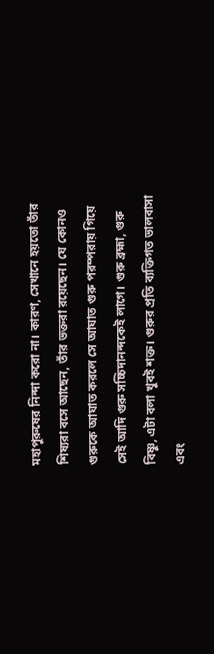মহাপুরুষের নিন্দা করো না। কারণ, সেখানে হয়তো তাঁর শিষ্যরা বসে আছেন, তাঁর ভক্তরা রয়েছেন। যে কোনও গুরুকে আঘাত করলে সে আঘাত গুরু পরম্পরায় গিয়ে সেই আদি গুরু সচ্চিদানন্দকেই লাগে। গুরু ব্রহ্মা, গুরু বিষ্ণু, এটা বলা খুবই শক্ত। গুরুর প্রতি ব্যক্তিগত ভালবাসা এবং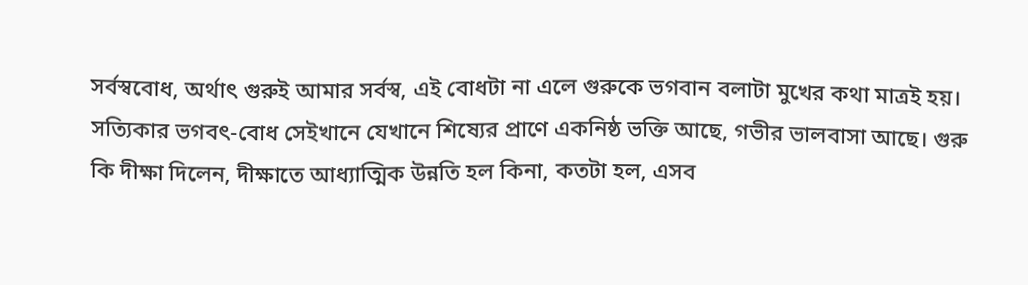সর্বস্ববোধ, অর্থাৎ গুরুই আমার সর্বস্ব, এই বোধটা না এলে গুরুকে ভগবান বলাটা মুখের কথা মাত্রই হয়। সত্যিকার ভগবৎ-বোধ সেইখানে যেখানে শিষ্যের প্রাণে একনিষ্ঠ ভক্তি আছে, গভীর ভালবাসা আছে। গুরু কি দীক্ষা দিলেন, দীক্ষাতে আধ্যাত্মিক উন্নতি হল কিনা, কতটা হল, এসব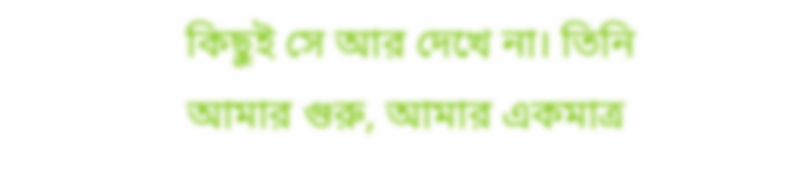কিছুই সে আর দেখে না। তিনি আমার গুরু, আমার একমাত্র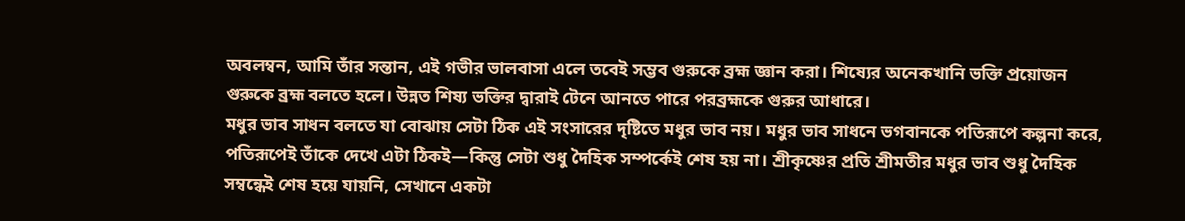অবলম্বন, আমি তাঁর সন্তান, এই গভীর ভালবাসা এলে তবেই সম্ভব গুরুকে ব্রহ্ম জ্ঞান করা। শিষ্যের অনেকখানি ভক্তি প্রয়োজন গুরুকে ব্রহ্ম বলতে হলে। উন্নত শিষ্য ভক্তির দ্বারাই টেনে আনতে পারে পরব্রহ্মকে গুরুর আধারে।
মধুর ভাব সাধন বলতে যা বোঝায় সেটা ঠিক এই সংসারের দৃষ্টিতে মধুর ভাব নয়। মধুর ভাব সাধনে ভগবানকে পতিরূপে কল্পনা করে, পতিরূপেই তাঁকে দেখে এটা ঠিকই—কিন্তু সেটা শুধু দৈহিক সম্পর্কেই শেষ হয় না। শ্রীকৃষ্ণের প্রতি শ্রীমতীর মধুর ভাব শুধু দৈহিক সম্বন্ধেই শেষ হয়ে যায়নি, সেখানে একটা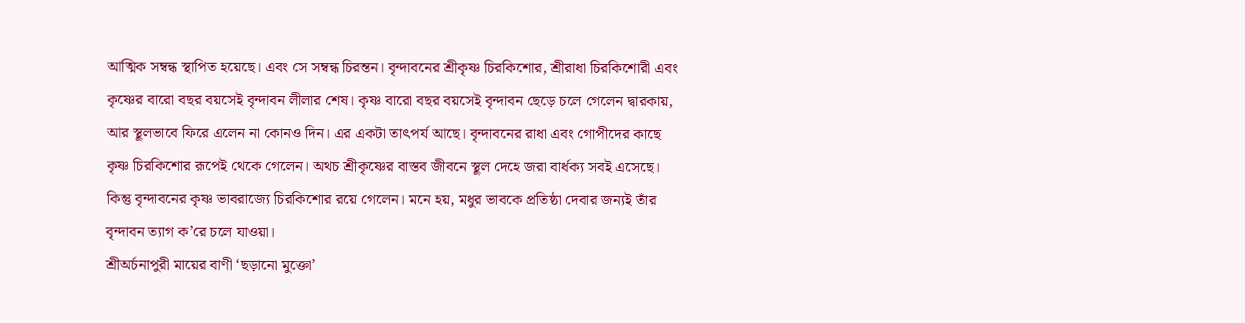আত্মিক সম্বন্ধ স্থাপিত হয়েছে। এবং সে সম্বন্ধ চিরন্তন। বৃন্দাবনের শ্রীকৃষ্ণ চিরকিশোর, শ্রীরাধা চিরকিশোরী এবং কৃষ্ণের বারো বছর বয়সেই বৃন্দাবন লীলার শেষ। কৃষ্ণ বারো বছর বয়সেই বৃন্দাবন ছেড়ে চলে গেলেন দ্বারকায়, আর স্থূলভাবে ফিরে এলেন না কোনও দিন। এর একটা তাৎপর্য আছে। বৃন্দাবনের রাধা এবং গোপীদের কাছে কৃষ্ণ চিরকিশোর রূপেই থেকে গেলেন। অথচ শ্রীকৃষ্ণের বাস্তব জীবনে স্থূল দেহে জরা বার্ধক্য সবই এসেছে। কিন্তু বৃন্দাবনের কৃষ্ণ ভাবরাজ্যে চিরকিশোর রয়ে গেলেন। মনে হয়, মধুর ভাবকে প্রতিষ্ঠা দেবার জন্যই তাঁর বৃন্দাবন ত্যাগ ক’রে চলে যাওয়া।
শ্রীঅর্চনাপুরী মায়ের বাণী ‘ছড়ানো মুক্তো’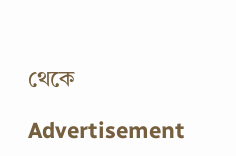থেকে

Advertisement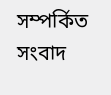সম্পর্কিত সংবাদ